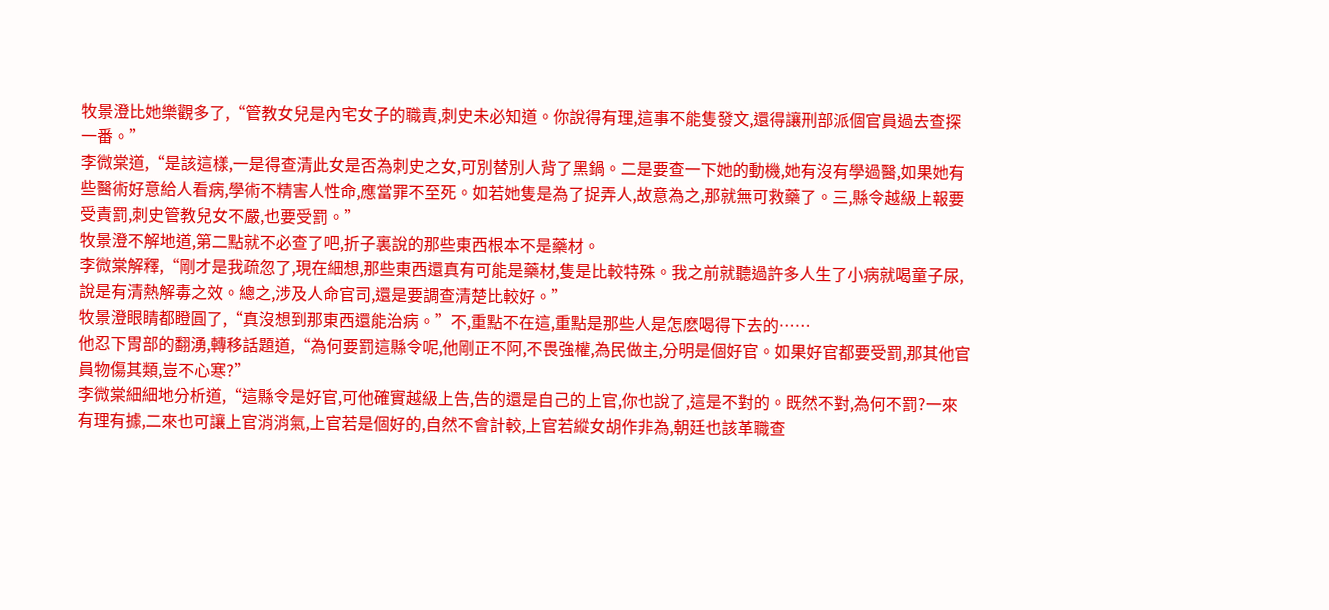牧景澄比她樂觀多了,“管教女兒是內宅女子的職責,刺史未必知道。你說得有理,這事不能隻發文,還得讓刑部派個官員過去查探一番。”
李微棠道,“是該這樣,一是得查清此女是否為刺史之女,可別替別人背了黑鍋。二是要查一下她的動機,她有沒有學過醫,如果她有些醫術好意給人看病,學術不精害人性命,應當罪不至死。如若她隻是為了捉弄人,故意為之,那就無可救藥了。三,縣令越級上報要受責罰,刺史管教兒女不嚴,也要受罰。”
牧景澄不解地道,第二點就不必查了吧,折子裏說的那些東西根本不是藥材。
李微棠解釋,“剛才是我疏忽了,現在細想,那些東西還真有可能是藥材,隻是比較特殊。我之前就聽過許多人生了小病就喝童子尿,說是有清熱解毒之效。總之,涉及人命官司,還是要調查清楚比較好。”
牧景澄眼睛都瞪圓了,“真沒想到那東西還能治病。”不,重點不在這,重點是那些人是怎麽喝得下去的……
他忍下胃部的翻湧,轉移話題道,“為何要罰這縣令呢,他剛正不阿,不畏強權,為民做主,分明是個好官。如果好官都要受罰,那其他官員物傷其類,豈不心寒?”
李微棠細細地分析道,“這縣令是好官,可他確實越級上告,告的還是自己的上官,你也說了,這是不對的。既然不對,為何不罰?一來有理有據,二來也可讓上官消消氣,上官若是個好的,自然不會計較,上官若縱女胡作非為,朝廷也該革職查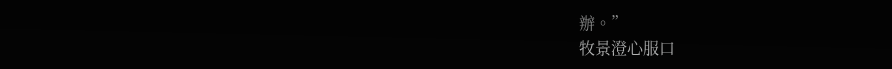辦。”
牧景澄心服口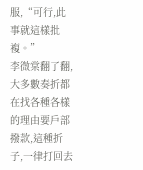服,“可行,此事就這樣批複。”
李微棠翻了翻,大多數奏折都在找各種各樣的理由要戶部撥款,這種折子,一律打回去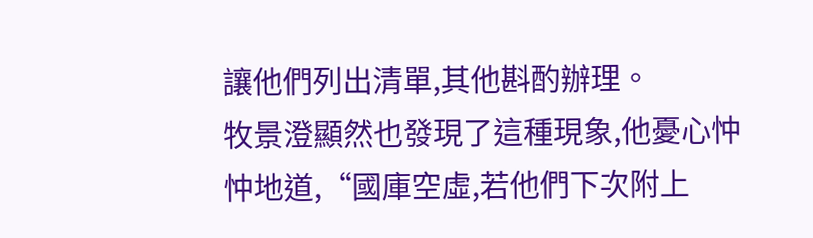讓他們列出清單,其他斟酌辦理。
牧景澄顯然也發現了這種現象,他憂心忡忡地道,“國庫空虛,若他們下次附上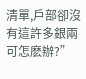清單,戶部卻沒有這許多銀兩可怎麽辦?”